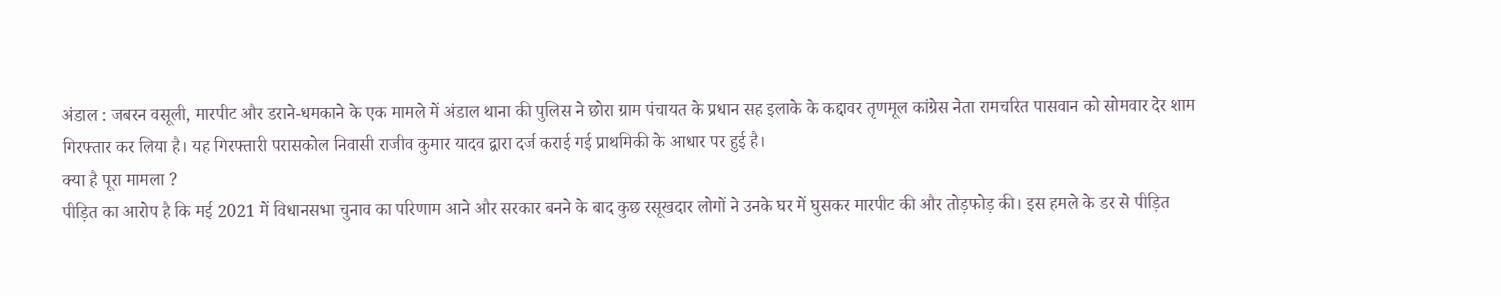अंडाल : जबरन वसूली, मारपीट और डराने-धमकाने के एक मामले में अंडाल थाना की पुलिस ने छोरा ग्राम पंचायत के प्रधान सह इलाके के कद्दावर तृणमूल कांग्रेस नेता रामचरित पासवान को सोमवार देर शाम गिरफ्तार कर लिया है। यह गिरफ्तारी परासकोल निवासी राजीव कुमार यादव द्वारा दर्ज कराई गई प्राथमिकी के आधार पर हुई है।
क्या है पूरा मामला ?
पीड़ित का आरोप है कि मई 2021 में विधानसभा चुनाव का परिणाम आने और सरकार बनने के बाद कुछ रसूखदार लोगों ने उनके घर में घुसकर मारपीट की और तोड़फोड़ की। इस हमले के डर से पीड़ित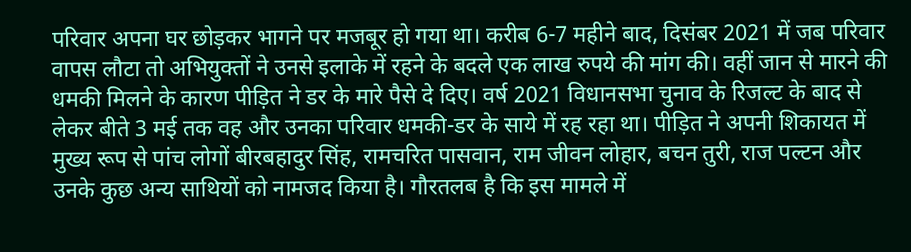परिवार अपना घर छोड़कर भागने पर मजबूर हो गया था। करीब 6-7 महीने बाद, दिसंबर 2021 में जब परिवार वापस लौटा तो अभियुक्तों ने उनसे इलाके में रहने के बदले एक लाख रुपये की मांग की। वहीं जान से मारने की धमकी मिलने के कारण पीड़ित ने डर के मारे पैसे दे दिए। वर्ष 2021 विधानसभा चुनाव के रिजल्ट के बाद से लेकर बीते 3 मई तक वह और उनका परिवार धमकी-डर के साये में रह रहा था। पीड़ित ने अपनी शिकायत में मुख्य रूप से पांच लोगों बीरबहादुर सिंह, रामचरित पासवान, राम जीवन लोहार, बचन तुरी, राज पल्टन और उनके कुछ अन्य साथियों को नामजद किया है। गौरतलब है कि इस मामले में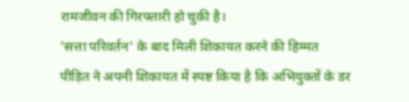रामजीवन की गिरफ्तारी हो चुकी है।
'सत्ता परिवर्तन' के बाद मिली शिकायत करने की हिम्मत
पीड़ित ने अपनी शिकायत में स्पष्ट किया है कि अभियुक्तों के डर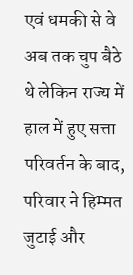एवं धमकी से वे अब तक चुप बैठे थे लेकिन राज्य में हाल में हुए सत्ता परिवर्तन के बाद, परिवार ने हिम्मत जुटाई और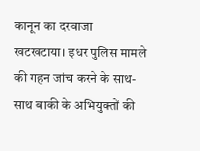कानून का दरवाजा खटखटाया। इधर पुलिस मामले की गहन जांच करने के साथ-साथ बाकी के अभियुक्तों की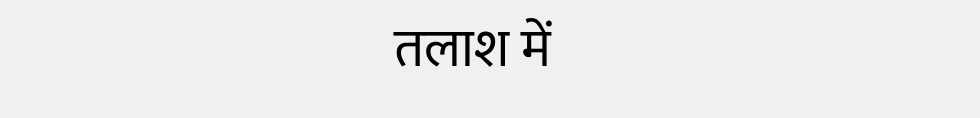तलाश में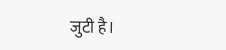जुटी है।